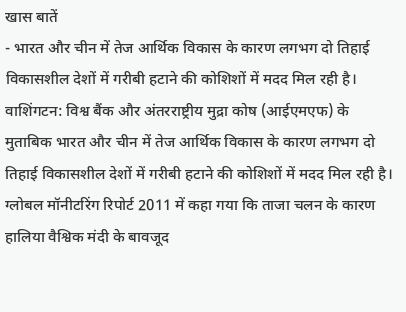खास बातें
- भारत और चीन में तेज आर्थिक विकास के कारण लगभग दो तिहाई विकासशील देशों में गरीबी हटाने की कोशिशों में मदद मिल रही है।
वाशिंगटन: विश्व बैंक और अंतरराष्ट्रीय मुद्रा कोष (आईएमएफ) के मुताबिक भारत और चीन में तेज आर्थिक विकास के कारण लगभग दो तिहाई विकासशील देशों में गरीबी हटाने की कोशिशों में मदद मिल रही है। ग्लोबल मॉनीटरिंग रिपोर्ट 2011 में कहा गया कि ताजा चलन के कारण हालिया वैश्विक मंदी के बावजूद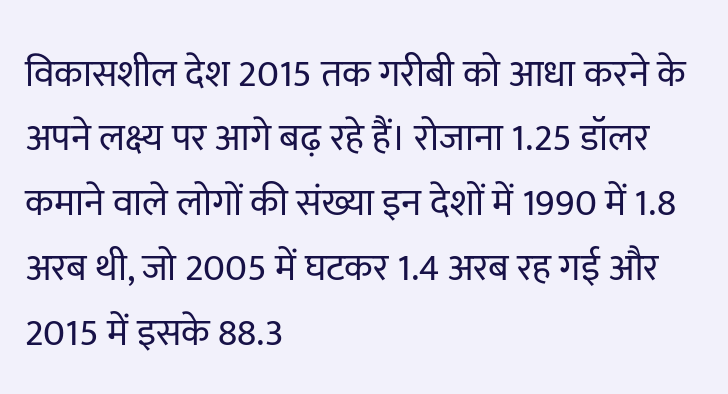विकासशील देश 2015 तक गरीबी को आधा करने के अपने लक्ष्य पर आगे बढ़ रहे हैं। रोजाना 1.25 डॉलर कमाने वाले लोगों की संख्या इन देशों में 1990 में 1.8 अरब थी, जो 2005 में घटकर 1.4 अरब रह गई और 2015 में इसके 88.3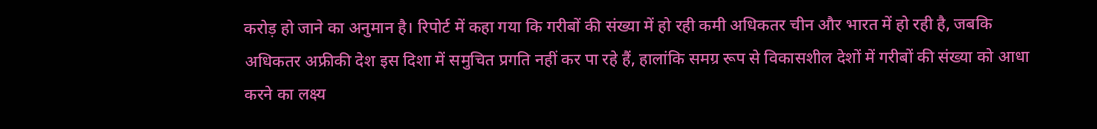करोड़ हो जाने का अनुमान है। रिपोर्ट में कहा गया कि गरीबों की संख्या में हो रही कमी अधिकतर चीन और भारत में हो रही है, जबकि अधिकतर अफ्रीकी देश इस दिशा में समुचित प्रगति नहीं कर पा रहे हैं, हालांकि समग्र रूप से विकासशील देशों में गरीबों की संख्या को आधा करने का लक्ष्य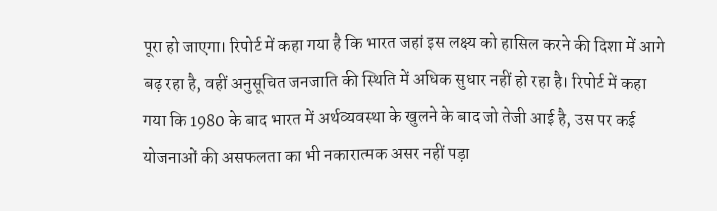पूरा हो जाएगा। रिपोर्ट में कहा गया है कि भारत जहां इस लक्ष्य को हासिल करने की दिशा में आगे बढ़ रहा है, वहीं अनुसूचित जनजाति की स्थिति में अधिक सुधार नहीं हो रहा है। रिपोर्ट में कहा गया कि 1980 के बाद भारत में अर्थव्यवस्था के खुलने के बाद जो तेजी आई है, उस पर कई योजनाओं की असफलता का भी नकारात्मक असर नहीं पड़ा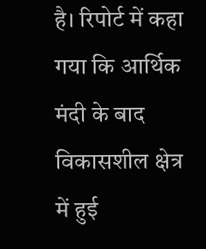है। रिपोर्ट में कहा गया कि आर्थिक मंदी के बाद विकासशील क्षेत्र में हुई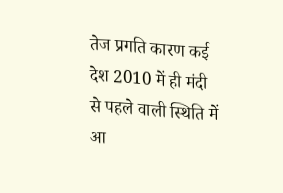तेज प्रगति कारण कई देश 2010 में ही मंदी से पहले वाली स्थिति में आ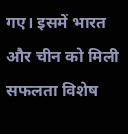गए। इसमें भारत और चीन को मिली सफलता विशेष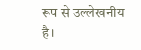रूप से उल्लेखनीय है।